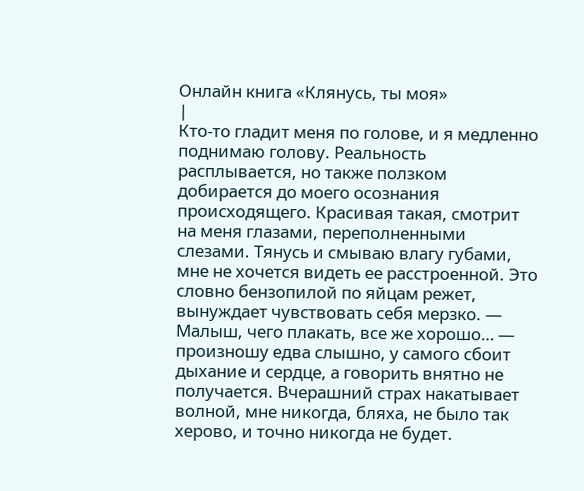Онлайн книга «Клянусь, ты моя»
|
Кто-то гладит меня по голове, и я медленно поднимаю голову. Реальность расплывается, но также ползком добирается до моего осознания происходящего. Красивая такая, смотрит на меня глазами, переполненными слезами. Тянусь и смываю влагу губами, мне не хочется видеть ее расстроенной. Это словно бензопилой по яйцам режет, вынуждает чувствовать себя мерзко. — Малыш, чего плакать, все же хорошо… — произношу едва слышно, у самого сбоит дыхание и сердце, а говорить внятно не получается. Вчерашний страх накатывает волной, мне никогда, бляха, не было так херово, и точно никогда не будет.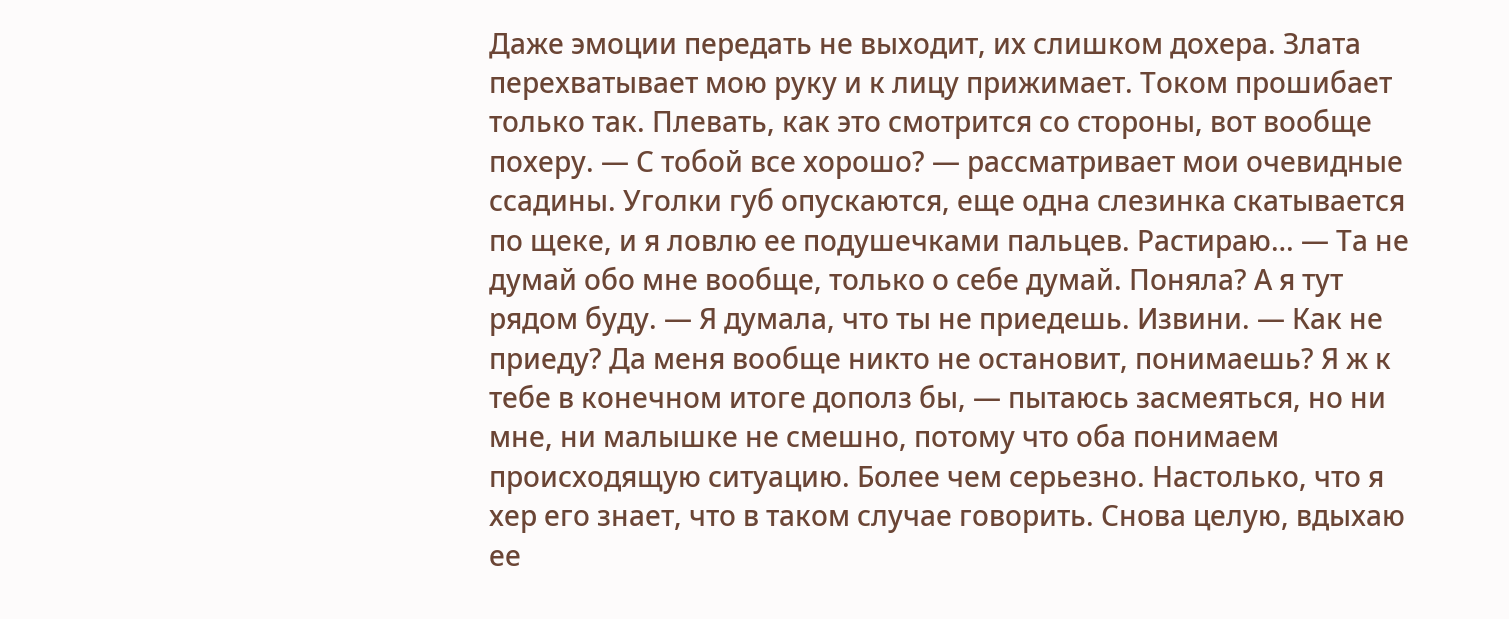Даже эмоции передать не выходит, их слишком дохера. Злата перехватывает мою руку и к лицу прижимает. Током прошибает только так. Плевать, как это смотрится со стороны, вот вообще похеру. — С тобой все хорошо? — рассматривает мои очевидные ссадины. Уголки губ опускаются, еще одна слезинка скатывается по щеке, и я ловлю ее подушечками пальцев. Растираю… — Та не думай обо мне вообще, только о себе думай. Поняла? А я тут рядом буду. — Я думала, что ты не приедешь. Извини. — Как не приеду? Да меня вообще никто не остановит, понимаешь? Я ж к тебе в конечном итоге дополз бы, — пытаюсь засмеяться, но ни мне, ни малышке не смешно, потому что оба понимаем происходящую ситуацию. Более чем серьезно. Настолько, что я хер его знает, что в таком случае говорить. Снова целую, вдыхаю ее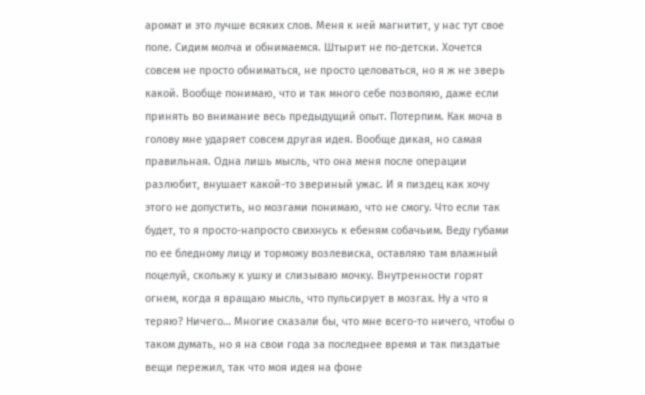аромат и это лучше всяких слов. Меня к ней магнитит, у нас тут свое поле. Сидим молча и обнимаемся. Штырит не по-детски. Хочется совсем не просто обниматься, не просто целоваться, но я ж не зверь какой. Вообще понимаю, что и так много себе позволяю, даже если принять во внимание весь предыдущий опыт. Потерпим. Как моча в голову мне ударяет совсем другая идея. Вообще дикая, но самая правильная. Одна лишь мысль, что она меня после операции разлюбит, внушает какой-то звериный ужас. И я пиздец как хочу этого не допустить, но мозгами понимаю, что не смогу. Что если так будет, то я просто-напросто свихнусь к ебеням собачьим. Веду губами по ее бледному лицу и торможу возлевиска, оставляю там влажный поцелуй, скольжу к ушку и слизываю мочку. Внутренности горят огнем, когда я вращаю мысль, что пульсирует в мозгах. Ну а что я теряю? Ничего… Многие сказали бы, что мне всего-то ничего, чтобы о таком думать, но я на свои года за последнее время и так пиздатые вещи пережил, так что моя идея на фоне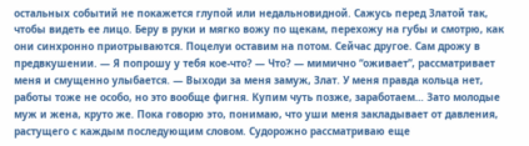остальных событий не покажется глупой или недальновидной. Сажусь перед Златой так, чтобы видеть ее лицо. Беру в руки и мягко вожу по щекам, перехожу на губы и смотрю, как они синхронно приотрываются. Поцелуи оставим на потом. Сейчас другое. Сам дрожу в предвкушении. — Я попрошу у тебя кое-что? — Что? — мимично “оживает”, рассматривает меня и смущенно улыбается. — Выходи за меня замуж, Злат. У меня правда кольца нет, работы тоже не особо, но это вообще фигня. Купим чуть позже, заработаем… Зато молодые муж и жена, круто же. Пока говорю это, понимаю, что уши меня закладывает от давления, растущего с каждым последующим словом. Судорожно рассматриваю еще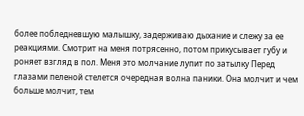более побледневшую малышку, задерживаю дыхание и слежу за ее реакциями. Смотрит на меня потрясенно, потом прикусывает губу и роняет взгляд в пол. Меня это молчание лупит по затылку Перед глазами пеленой стелется очередная волна паники. Она молчит и чем больше молчит, тем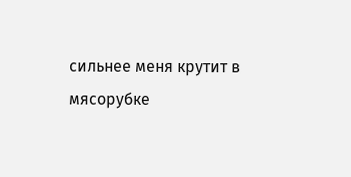сильнее меня крутит в мясорубке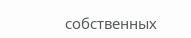собственных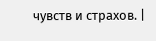чувств и страхов. |